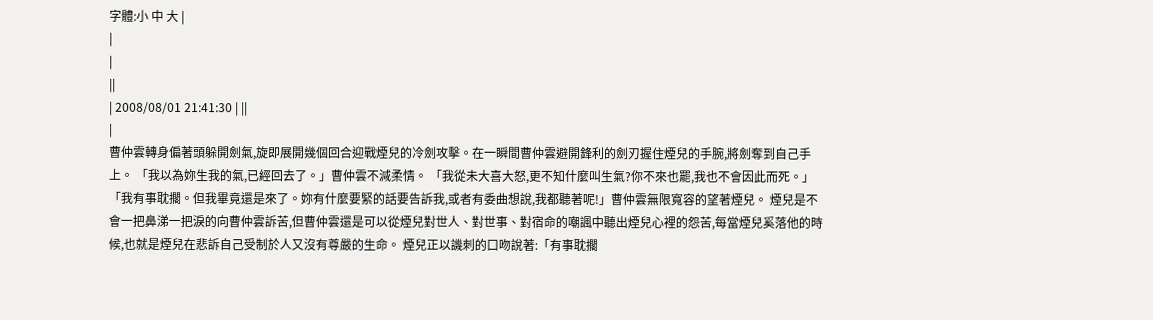字體:小 中 大 |
|
|
||
| 2008/08/01 21:41:30 | ||
|
曹仲雲轉身偏著頭躲開劍氣,旋即展開幾個回合迎戰煙兒的冷劍攻擊。在一瞬間曹仲雲避開鋒利的劍刃握住煙兒的手腕,將劍奪到自己手上。 「我以為妳生我的氣,已經回去了。」曹仲雲不減柔情。 「我從未大喜大怒,更不知什麼叫生氣?你不來也罷,我也不會因此而死。」 「我有事耽擱。但我畢竟還是來了。妳有什麼要緊的話要告訴我,或者有委曲想說,我都聽著呢!」曹仲雲無限寬容的望著煙兒。 煙兒是不會一把鼻涕一把淚的向曹仲雲訴苦,但曹仲雲還是可以從煙兒對世人、對世事、對宿命的嘲諷中聽出煙兒心裡的怨苦,每當煙兒奚落他的時候,也就是煙兒在悲訴自己受制於人又沒有尊嚴的生命。 煙兒正以譏刺的口吻說著:「有事耽擱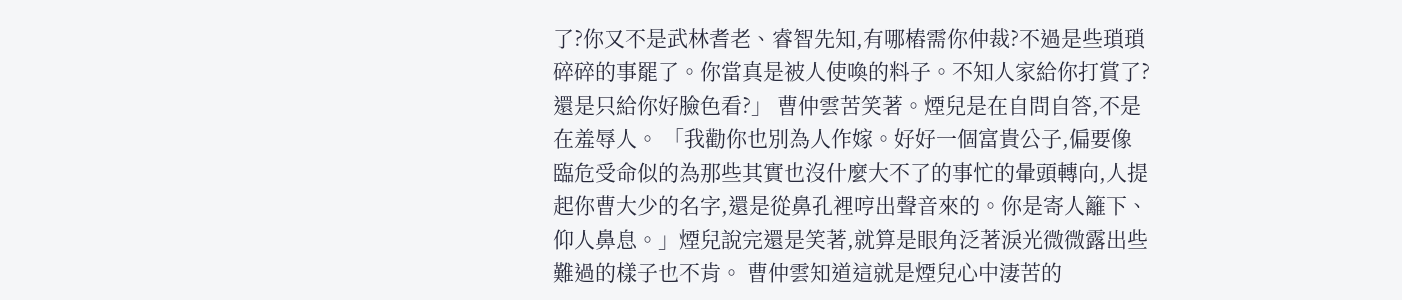了?你又不是武林耆老、睿智先知,有哪樁需你仲裁?不過是些瑣瑣碎碎的事罷了。你當真是被人使喚的料子。不知人家給你打賞了?還是只給你好臉色看?」 曹仲雲苦笑著。煙兒是在自問自答,不是在羞辱人。 「我勸你也別為人作嫁。好好一個富貴公子,偏要像臨危受命似的為那些其實也沒什麼大不了的事忙的暈頭轉向,人提起你曹大少的名字,還是從鼻孔裡哼出聲音來的。你是寄人籬下、仰人鼻息。」煙兒說完還是笑著,就算是眼角泛著淚光微微露出些難過的樣子也不肯。 曹仲雲知道這就是煙兒心中淒苦的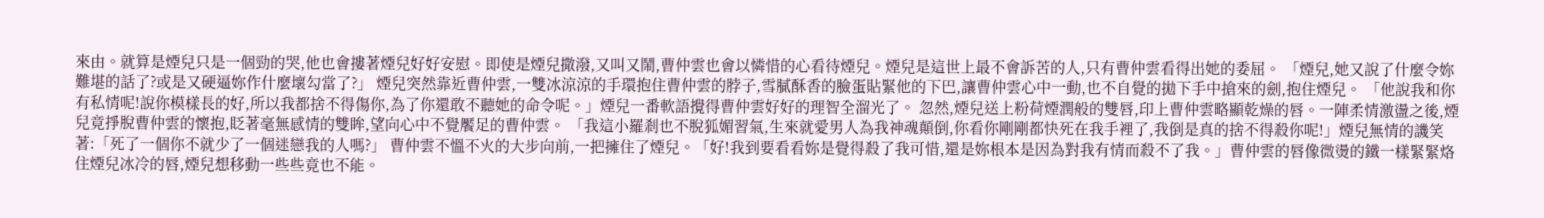來由。就算是煙兒只是一個勁的哭,他也會摟著煙兒好好安慰。即使是煙兒撒潑,又叫又鬧,曹仲雲也會以憐惜的心看待煙兒。煙兒是這世上最不會訴苦的人,只有曹仲雲看得出她的委屈。 「煙兒,她又說了什麼令妳難堪的話了?或是又硬逼妳作什麼壞勾當了?」 煙兒突然靠近曹仲雲,一雙冰涼涼的手環抱住曹仲雲的脖子,雪膩酥香的臉蛋貼緊他的下巴,讓曹仲雲心中一動,也不自覺的拋下手中搶來的劍,抱住煙兒。 「他說我和你有私情呢!說你模樣長的好,所以我都捨不得傷你,為了你還敢不聽她的命令呢。」煙兒一番軟語攪得曹仲雲好好的理智全溜光了。 忽然,煙兒送上粉荷煙潤般的雙唇,印上曹仲雲略顯乾燥的唇。一陣柔情激盪之後,煙兒竟掙脫曹仲雲的懷抱,眨著毫無感情的雙眸,望向心中不覺饜足的曹仲雲。 「我這小羅剎也不脫狐媚習氣,生來就愛男人為我神魂顛倒,你看你剛剛都快死在我手裡了,我倒是真的捨不得殺你呢!」煙兒無情的譏笑著:「死了一個你不就少了一個迷戀我的人嗎?」 曹仲雲不慍不火的大步向前,一把擁住了煙兒。「好!我到要看看妳是覺得殺了我可惜,還是妳根本是因為對我有情而殺不了我。」曹仲雲的唇像微燙的鐵一樣緊緊烙住煙兒冰冷的唇,煙兒想移動一些些竟也不能。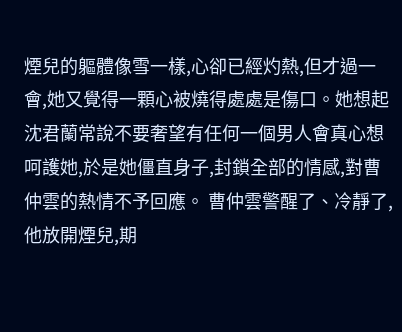煙兒的軀體像雪一樣,心卻已經灼熱,但才過一會,她又覺得一顆心被燒得處處是傷口。她想起沈君蘭常說不要奢望有任何一個男人會真心想呵護她,於是她僵直身子,封鎖全部的情感,對曹仲雲的熱情不予回應。 曹仲雲警醒了、冷靜了,他放開煙兒,期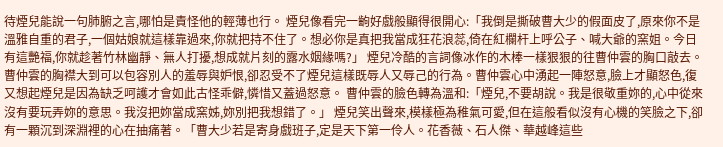待煙兒能說一句肺腑之言,哪怕是責怪他的輕薄也行。 煙兒像看完一齣好戲般顯得很開心:「我倒是撕破曹大少的假面皮了,原來你不是溫雅自重的君子,一個姑娘就這樣靠過來,你就把持不住了。想必你是真把我當成狂花浪蕊,倚在紅欄杆上呼公子、喊大爺的窯姐。今日有這艷福,你就趁著竹林幽靜、無人打擾,想成就片刻的露水姻緣嗎?」 煙兒冷酷的言詞像冰作的木棒一樣狠狠的往曹仲雲的胸口敲去。 曹仲雲的胸襟大到可以包容別人的羞辱與妒恨,卻忍受不了煙兒這樣既辱人又辱己的行為。曹仲雲心中湧起一陣怒意,臉上才顯怒色,復又想起煙兒是因為缺乏呵護才會如此古怪乖僻,憐惜又蓋過怒意。 曹仲雲的臉色轉為溫和:「煙兒,不要胡說。我是很敬重妳的,心中從來沒有要玩弄妳的意思。我沒把妳當成窯姊,妳別把我想錯了。」 煙兒笑出聲來,模樣極為稚氣可愛,但在這般看似沒有心機的笑臉之下,卻有一顆沉到深淵裡的心在抽痛著。「曹大少若是寄身戲班子,定是天下第一伶人。花香薇、石人傑、華越峰這些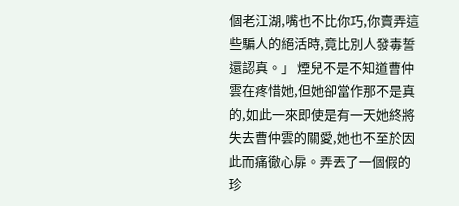個老江湖,嘴也不比你巧,你賣弄這些騙人的絕活時,竟比別人發毒誓還認真。」 煙兒不是不知道曹仲雲在疼惜她,但她卻當作那不是真的,如此一來即使是有一天她終將失去曹仲雲的關愛,她也不至於因此而痛徹心扉。弄丟了一個假的珍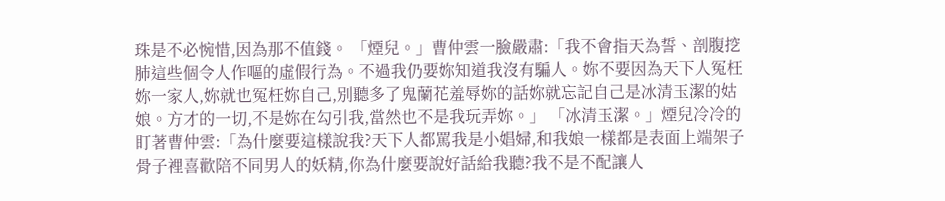珠是不必惋惜,因為那不值錢。 「煙兒。」曹仲雲一臉嚴肅:「我不會指天為誓、剖腹挖肺這些個令人作嘔的虛假行為。不過我仍要妳知道我沒有騙人。妳不要因為天下人冤枉妳一家人,妳就也冤枉妳自己,別聽多了鬼蘭花羞辱妳的話妳就忘記自己是冰清玉潔的姑娘。方才的一切,不是妳在勾引我,當然也不是我玩弄妳。」 「冰清玉潔。」煙兒冷冷的盯著曹仲雲:「為什麼要這樣說我?天下人都罵我是小娼婦,和我娘一樣都是表面上端架子骨子裡喜歡陪不同男人的妖精,你為什麼要說好話給我聽?我不是不配讓人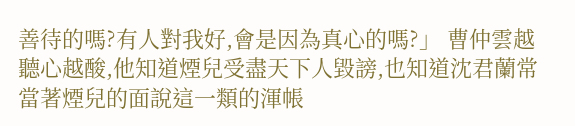善待的嗎?有人對我好,會是因為真心的嗎?」 曹仲雲越聽心越酸,他知道煙兒受盡天下人毀謗,也知道沈君蘭常當著煙兒的面說這一類的渾帳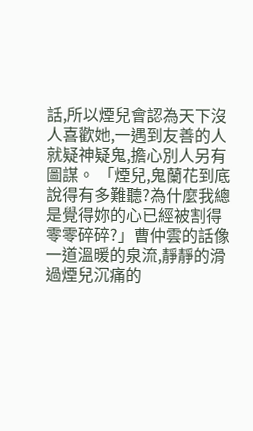話,所以煙兒會認為天下沒人喜歡她,一遇到友善的人就疑神疑鬼,擔心別人另有圖謀。 「煙兒,鬼蘭花到底說得有多難聽?為什麼我總是覺得妳的心已經被割得零零碎碎?」曹仲雲的話像一道溫暖的泉流,靜靜的滑過煙兒沉痛的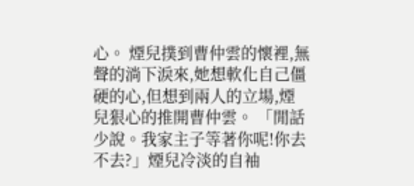心。 煙兒撲到曹仲雲的懷裡,無聲的淌下淚來,她想軟化自己僵硬的心,但想到兩人的立場,煙兒狠心的推開曹仲雲。 「閒話少說。我家主子等著你呢!你去不去?」煙兒冷淡的自袖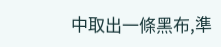中取出一條黑布,準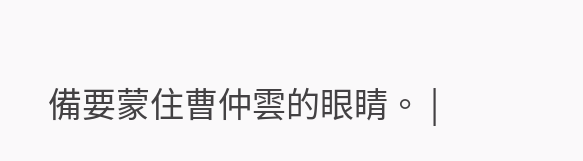備要蒙住曹仲雲的眼睛。 |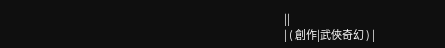||
| ( 創作|武俠奇幻 ) |